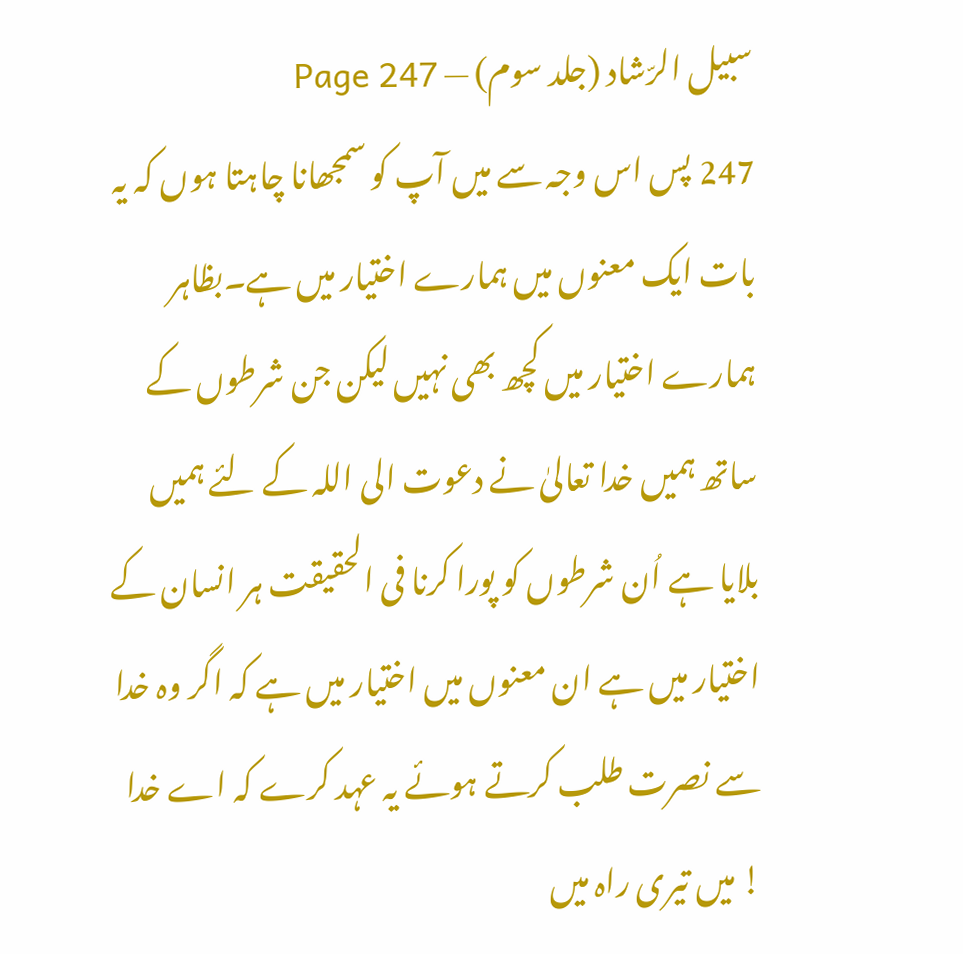سبیل الرّشاد (جلد سوم) — Page 247
247 پس اس وجہ سے میں آپ کو سمجھانا چاہتا ہوں کہ یہ بات ایک معنوں میں ہمارے اختیار میں ہے۔بظاہر ہمارے اختیار میں کچھ بھی نہیں لیکن جن شرطوں کے ساتھ ہمیں خدا تعالیٰ نے دعوت الی اللہ کے لئے ہمیں بلایا ہے اُن شرطوں کو پورا کرنا فی الحقیقت ہر انسان کے اختیار میں ہے ان معنوں میں اختیار میں ہے کہ اگر وہ خدا سے نصرت طلب کرتے ہوئے یہ عہد کرے کہ اے خدا ! میں تیری راہ میں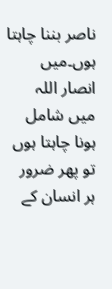ناصر بننا چاہتا ہوں۔میں انصار اللہ میں شامل ہونا چاہتا ہوں تو پھر ضرور ہر انسان کے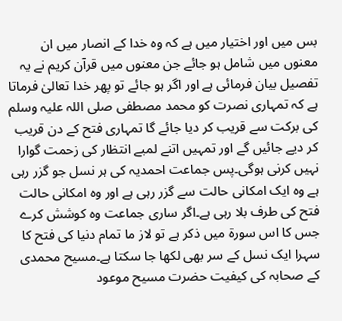بس میں اور اختیار میں ہے کہ وہ خدا کے انصار میں ان معنوں میں شامل ہو جائے جن معنوں میں قرآن کریم نے یہ تفصیل بیان فرمائی ہے اور اگر ہو جائے تو پھر خدا تعالیٰ فرماتا ہے کہ تمہاری نصرت کو محمد مصطفی صلی اللہ علیہ وسلم کی برکت سے قریب کر دیا جائے گا تمہاری فتح کے دن قریب کر دیے جائیں گے اور تمہیں اتنے لمبے انتظار کی زحمت گوارا نہیں کرنی ہوگی۔پس جماعت احمدیہ کی ہر نسل جو گزر رہی ہے وہ ایک امکانی حالت سے گزر رہی ہے اور وہ امکانی حالت فتح کی طرف بلا رہی ہے۔اگر ساری جماعت وہ کوشش کرے جس کا اس سورۃ میں ذکر ہے تو لاز ما تمام دنیا کی فتح کا سہرا ایک نسل کے سر بھی لکھا جا سکتا ہے۔مسیح محمدی کے صحابہ کی کیفیت حضرت مسیح موعود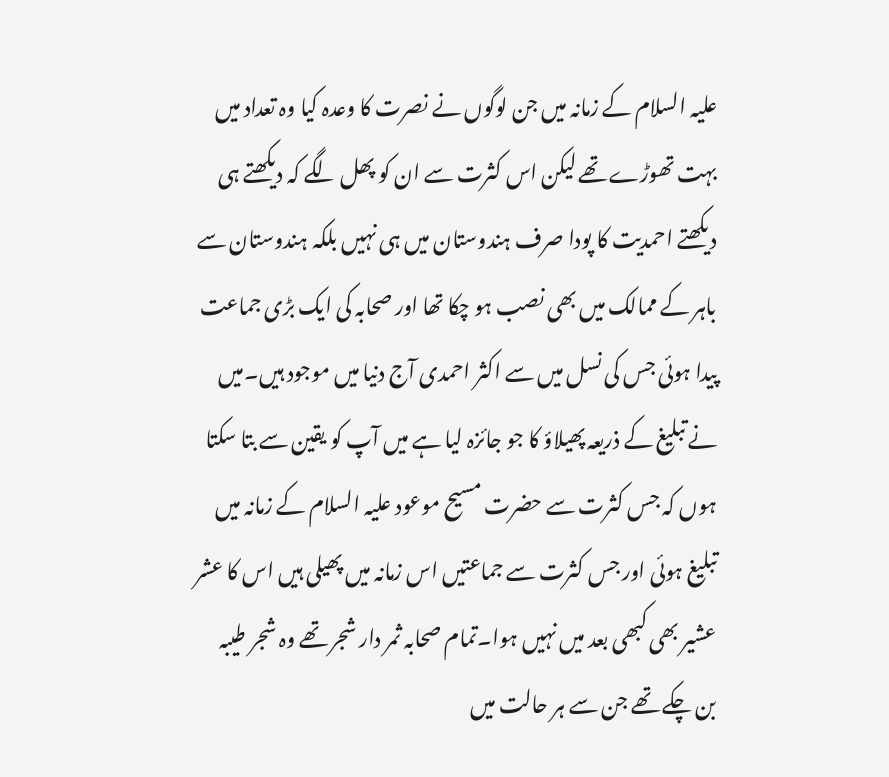علیہ السلام کے زمانہ میں جن لوگوں نے نصرت کا وعدہ کیا وہ تعداد میں بہت تھوڑے تھے لیکن اس کثرت سے ان کو پھل لگے کہ دیکھتے ہی دیکھتے احمدیت کا پودا صرف ہندوستان میں ہی نہیں بلکہ ہندوستان سے باہر کے ممالک میں بھی نصب ہو چکا تھا اور صحابہ کی ایک بڑی جماعت پیدا ہوئی جس کی نسل میں سے اکثر احمدی آج دنیا میں موجود ہیں۔میں نے تبلیغ کے ذریعہ پھیلاؤ کا جو جائزہ لیا ہے میں آپ کو یقین سے بتا سکتا ہوں کہ جس کثرت سے حضرت مسیح موعود علیہ السلام کے زمانہ میں تبلیغ ہوئی اور جس کثرت سے جماعتیں اس زمانہ میں پھیلی ہیں اس کا عشر عشیر بھی کبھی بعد میں نہیں ہوا۔تمام صحابہ ثمر دار شجر تھے وہ شجر طیبہ بن چکے تھے جن سے ہر حالت میں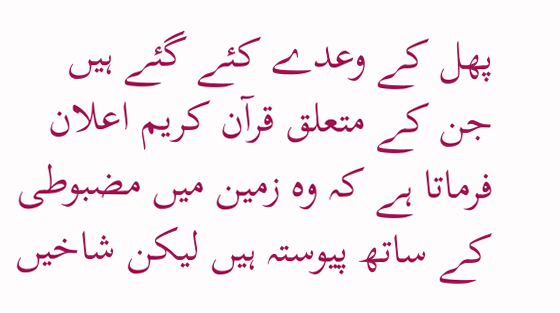پھل کے وعدے کئے گئے ہیں جن کے متعلق قرآن کریم اعلان فرماتا ہے کہ وہ زمین میں مضبوطی کے ساتھ پیوستہ ہیں لیکن شاخیں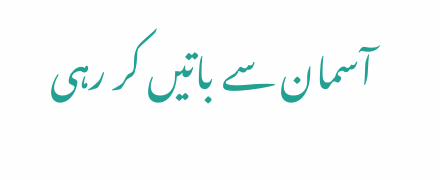آسمان سے باتیں کر رہی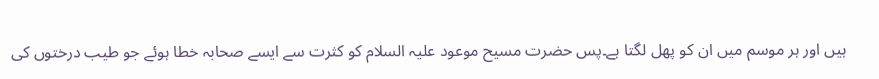ہیں اور ہر موسم میں ان کو پھل لگتا ہے۔پس حضرت مسیح موعود علیہ السلام کو کثرت سے ایسے صحابہ خطا ہوئے جو طیب درختوں کی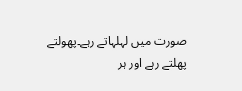صورت میں لہلہاتے رہے۔پھولتے پھلتے رہے اور ہر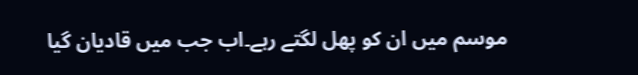موسم میں ان کو پھل لگتے رہے۔اب جب میں قادیان گیا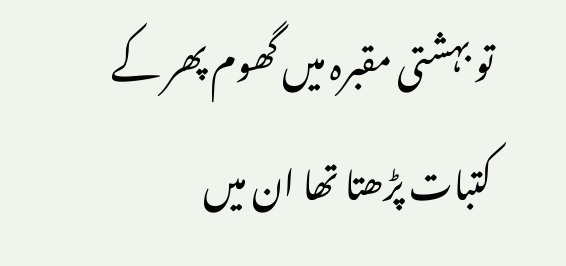تو بہشتی مقبرہ میں گھوم پھر کے کتبات پڑھتا تھا ان میں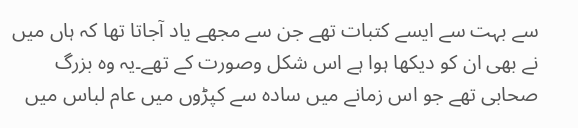سے بہت سے ایسے کتبات تھے جن سے مجھے یاد آجاتا تھا کہ ہاں میں نے بھی ان کو دیکھا ہوا ہے اس شکل وصورت کے تھے۔یہ وہ بزرگ صحابی تھے جو اس زمانے میں سادہ سے کپڑوں میں عام لباس میں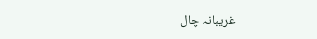غریبانہ چال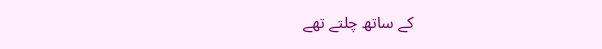کے ساتھ چلتے تھے